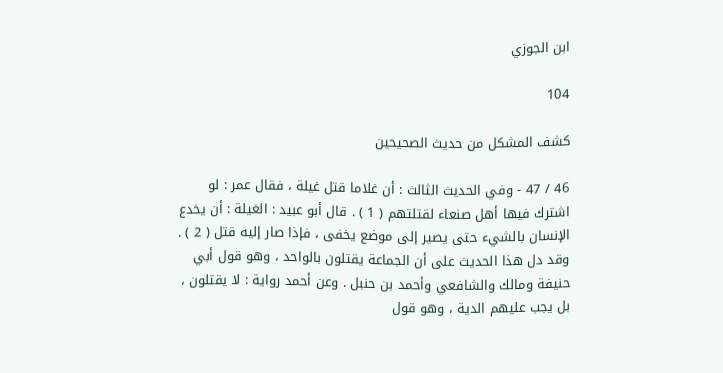ابن الجوزي

104

كشف المشكل من حديث الصحيحين

46 / 47 - وفي الحديث الثالث : أن غلاما قتل غيلة ، فقال عمر : لو اشترك فيها أهل صنعاء لقتلتهم ( 1 ) . قال أبو عبيد : الغيلة : أن يخدع الإنسان بالشيء حتى يصير إلى موضع يخفى ، فإذا صار إليه قتل ( 2 ) . وقد دل هذا الحديث على أن الجماعة يقتلون بالواحد ، وهو قول أبي حنيفة ومالك والشافعي وأحمد بن حنبل . وعن أحمد رواية : لا يقتلون ، بل يجب عليهم الدية ، وهو قول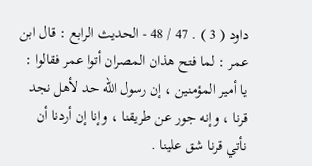داود ( 3 ) . 47 / 48 - الحديث الرابع : قال ابن عمر : لما فتح هذان المصران أتوا عمر فقالوا : يا أمير المؤمنين ، إن رسول الله حد لأهل نجد قرنا ، وإنه جور عن طريقنا ، وإنا إن أردنا أن نأتي قرنا شق علينا .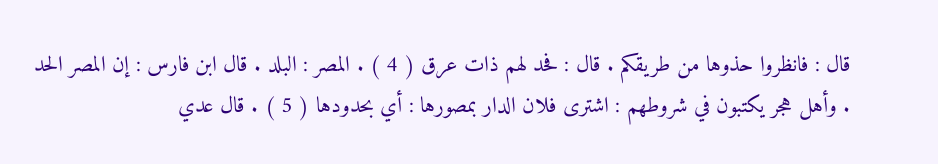قال : فانظروا حذوها من طريقكم . قال : فحد لهم ذات عرق ( 4 ) . المصر : البلد . قال ابن فارس : إن المصر الحد . وأهل هجر يكتبون في شروطهم : اشترى فلان الدار بمصورها : أي بحدودها ( 5 ) . قال عدي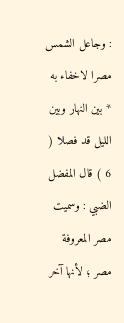: وجاعل الشمس مصرا لاخفاء به * بين النهار وبين الليل قد فصلا ( 6 ) قال المفضل الضبي : وسميت مصر المعروفة مصر ؛ لأنها آخر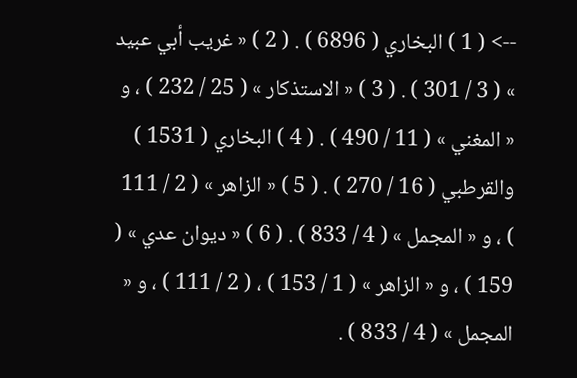--> ( 1 ) البخاري ( 6896 ) . ( 2 ) « غريب أبي عبيد » ( 3 / 301 ) . ( 3 ) « الاستذكار » ( 25 / 232 ) ، و « المغني » ( 11 / 490 ) . ( 4 ) البخاري ( 1531 ) والقرطبي ( 16 / 270 ) . ( 5 ) « الزاهر » ( 2 / 111 ) ، و « المجمل » ( 4 / 833 ) . ( 6 ) « ديوان عدي » ( 159 ) ، و « الزاهر » ( 1 / 153 ) ، ( 2 / 111 ) ، و « المجمل » ( 4 / 833 ) .